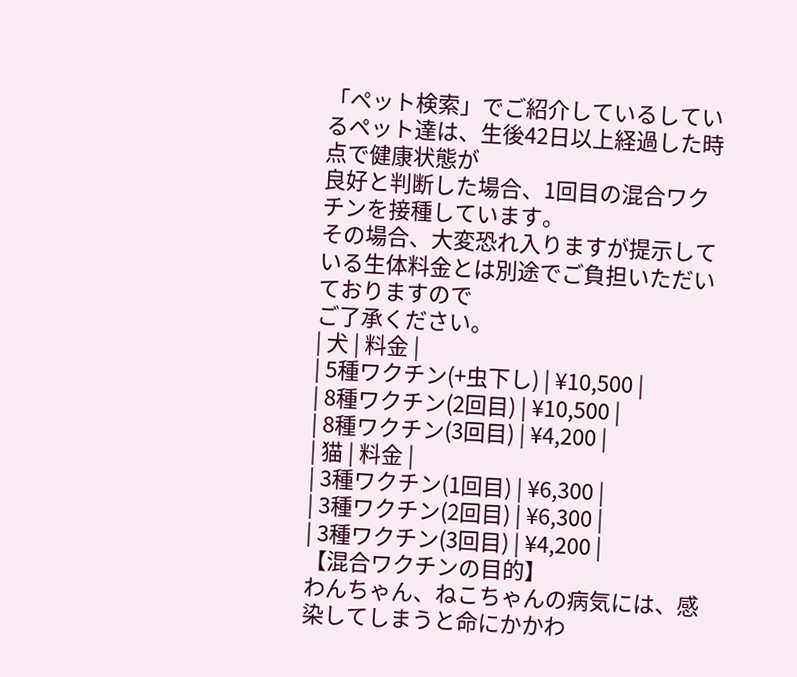「ペット検索」でご紹介しているしているペット達は、生後42日以上経過した時点で健康状態が
良好と判断した場合、1回目の混合ワクチンを接種しています。
その場合、大変恐れ入りますが提示している生体料金とは別途でご負担いただいておりますので
ご了承ください。
| 犬 | 料金 |
| 5種ワクチン(+虫下し) | ¥10,500 |
| 8種ワクチン(2回目) | ¥10,500 |
| 8種ワクチン(3回目) | ¥4,200 |
| 猫 | 料金 |
| 3種ワクチン(1回目) | ¥6,300 |
| 3種ワクチン(2回目) | ¥6,300 |
| 3種ワクチン(3回目) | ¥4,200 |
【混合ワクチンの目的】
わんちゃん、ねこちゃんの病気には、感染してしまうと命にかかわ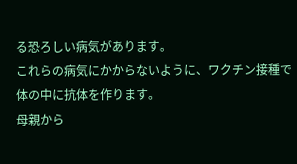る恐ろしい病気があります。
これらの病気にかからないように、ワクチン接種で体の中に抗体を作ります。
母親から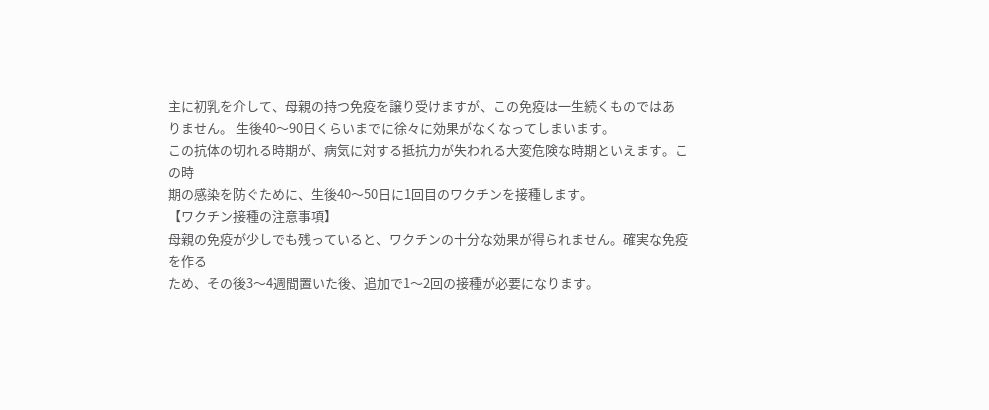主に初乳を介して、母親の持つ免疫を譲り受けますが、この免疫は一生続くものではあ
りません。 生後40〜90日くらいまでに徐々に効果がなくなってしまいます。
この抗体の切れる時期が、病気に対する抵抗力が失われる大変危険な時期といえます。この時
期の感染を防ぐために、生後40〜50日に1回目のワクチンを接種します。
【ワクチン接種の注意事項】
母親の免疫が少しでも残っていると、ワクチンの十分な効果が得られません。確実な免疫を作る
ため、その後3〜4週間置いた後、追加で1〜2回の接種が必要になります。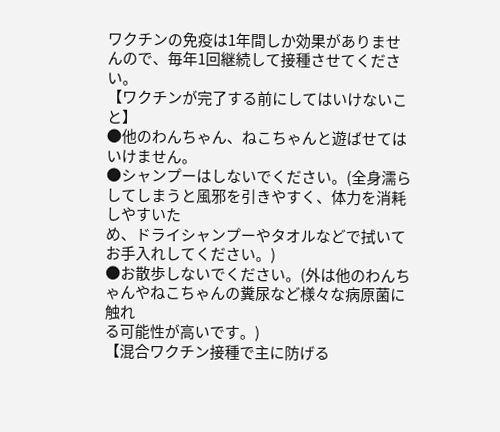ワクチンの免疫は1年間しか効果がありませんので、毎年1回継続して接種させてください。
【ワクチンが完了する前にしてはいけないこと】
●他のわんちゃん、ねこちゃんと遊ばせてはいけません。
●シャンプーはしないでください。(全身濡らしてしまうと風邪を引きやすく、体力を消耗しやすいた
め、ドライシャンプーやタオルなどで拭いてお手入れしてください。)
●お散歩しないでください。(外は他のわんちゃんやねこちゃんの糞尿など様々な病原菌に触れ
る可能性が高いです。)
【混合ワクチン接種で主に防げる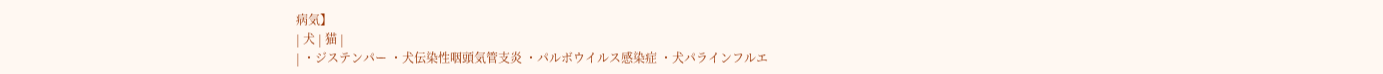病気】
| 犬 | 猫 |
| ・ジステンパー ・犬伝染性咽頭気管支炎 ・パルボウイルス感染症 ・犬パラインフルエ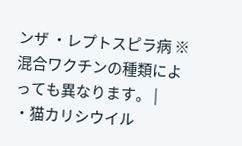ンザ ・レプトスピラ病 ※混合ワクチンの種類によっても異なります。 |
・猫カリシウイル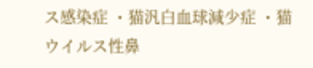ス感染症 ・猫汎白血球減少症 ・猫ウイルス性鼻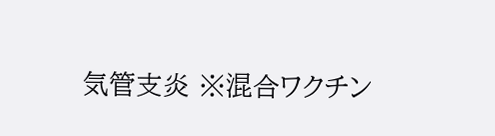気管支炎 ※混合ワクチン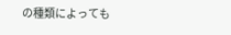の種類によっても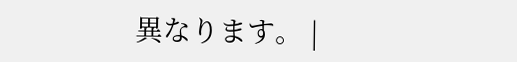異なります。 |